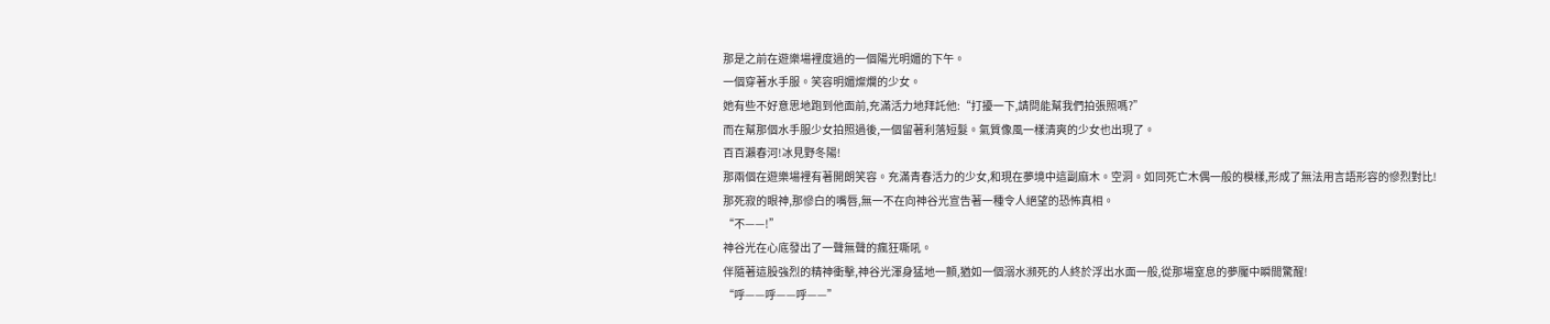那是之前在遊樂場裡度過的一個陽光明媚的下午。
一個穿著水手服。笑容明媚燦爛的少女。
她有些不好意思地跑到他面前,充滿活力地拜託他:“打擾一下,請問能幫我們拍張照嗎?”
而在幫那個水手服少女拍照過後,一個留著利落短髮。氣質像風一樣清爽的少女也出現了。
百百瀨春河!冰見野冬陽!
那兩個在遊樂場裡有著開朗笑容。充滿青春活力的少女,和現在夢境中這副麻木。空洞。如同死亡木偶一般的模樣,形成了無法用言語形容的慘烈對比!
那死寂的眼神,那慘白的嘴唇,無一不在向神谷光宣告著一種令人絕望的恐怖真相。
“不——!”
神谷光在心底發出了一聲無聲的瘋狂嘶吼。
伴隨著這股強烈的精神衝擊,神谷光渾身猛地一顫,猶如一個溺水瀕死的人終於浮出水面一般,從那場窒息的夢魘中瞬間驚醒!
“呼——呼——呼——”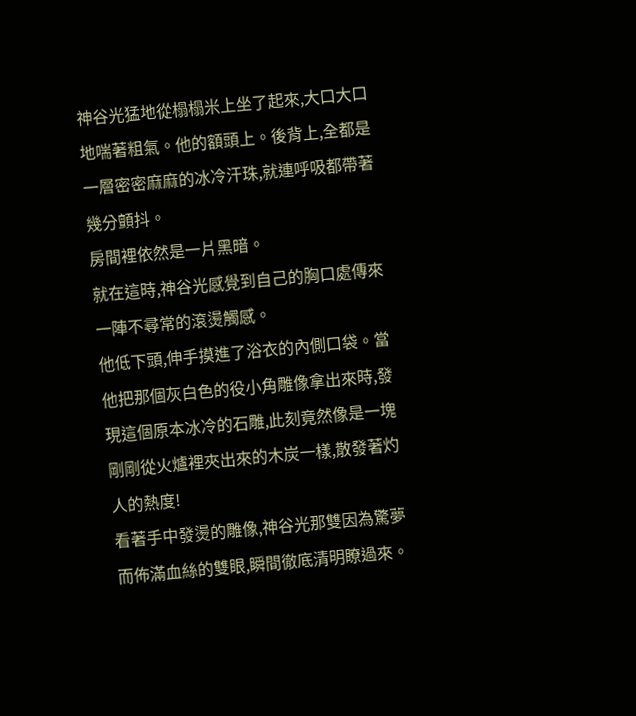神谷光猛地從榻榻米上坐了起來,大口大口地喘著粗氣。他的額頭上。後背上,全都是一層密密麻麻的冰冷汗珠,就連呼吸都帶著幾分顫抖。
房間裡依然是一片黑暗。
就在這時,神谷光感覺到自己的胸口處傳來一陣不尋常的滾燙觸感。
他低下頭,伸手摸進了浴衣的內側口袋。當他把那個灰白色的役小角雕像拿出來時,發現這個原本冰冷的石雕,此刻竟然像是一塊剛剛從火爐裡夾出來的木炭一樣,散發著灼人的熱度!
看著手中發燙的雕像,神谷光那雙因為驚夢而佈滿血絲的雙眼,瞬間徹底清明瞭過來。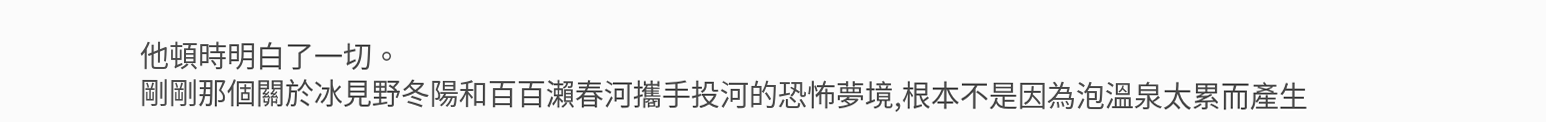他頓時明白了一切。
剛剛那個關於冰見野冬陽和百百瀨春河攜手投河的恐怖夢境,根本不是因為泡溫泉太累而產生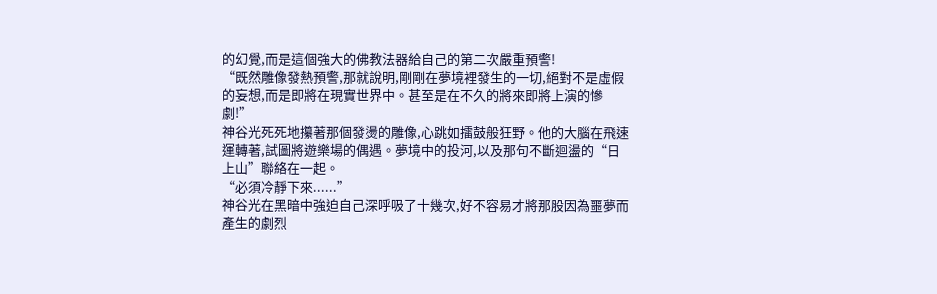的幻覺,而是這個強大的佛教法器給自己的第二次嚴重預警!
“既然雕像發熱預警,那就說明,剛剛在夢境裡發生的一切,絕對不是虛假的妄想,而是即將在現實世界中。甚至是在不久的將來即將上演的慘劇!”
神谷光死死地攥著那個發燙的雕像,心跳如擂鼓般狂野。他的大腦在飛速運轉著,試圖將遊樂場的偶遇。夢境中的投河,以及那句不斷迴盪的“日上山”聯絡在一起。
“必須冷靜下來......”
神谷光在黑暗中強迫自己深呼吸了十幾次,好不容易才將那股因為噩夢而產生的劇烈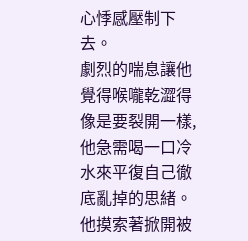心悸感壓制下去。
劇烈的喘息讓他覺得喉嚨乾澀得像是要裂開一樣,他急需喝一口冷水來平復自己徹底亂掉的思緒。
他摸索著掀開被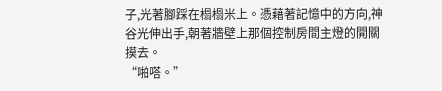子,光著腳踩在榻榻米上。憑藉著記憶中的方向,神谷光伸出手,朝著牆壁上那個控制房間主燈的開關摸去。
“啪嗒。”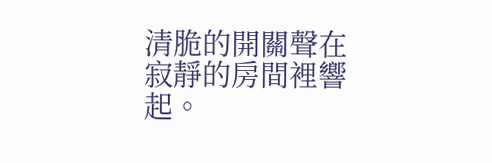清脆的開關聲在寂靜的房間裡響起。